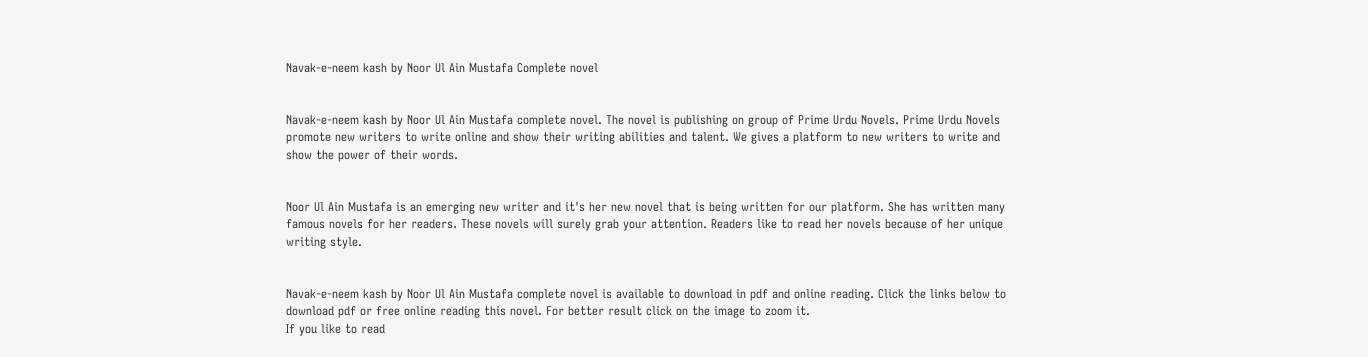Navak-e-neem kash by Noor Ul Ain Mustafa Complete novel


Navak-e-neem kash by Noor Ul Ain Mustafa complete novel. The novel is publishing on group of Prime Urdu Novels. Prime Urdu Novels promote new writers to write online and show their writing abilities and talent. We gives a platform to new writers to write and show the power of their words.


Noor Ul Ain Mustafa is an emerging new writer and it's her new novel that is being written for our platform. She has written many famous novels for her readers. These novels will surely grab your attention. Readers like to read her novels because of her unique writing style.


Navak-e-neem kash by Noor Ul Ain Mustafa complete novel is available to download in pdf and online reading. Click the links below to download pdf or free online reading this novel. For better result click on the image to zoom it.
If you like to read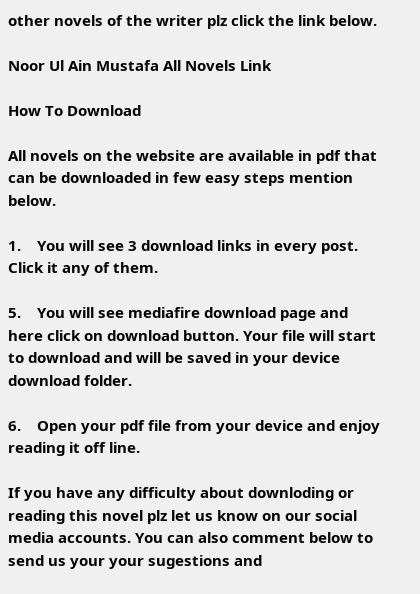other novels of the writer plz click the link below.

Noor Ul Ain Mustafa All Novels Link

How To Download

All novels on the website are available in pdf that can be downloaded in few easy steps mention below.

1.    You will see 3 download links in every post. Click it any of them.

5.    You will see mediafire download page and here click on download button. Your file will start to download and will be saved in your device download folder.

6.    Open your pdf file from your device and enjoy reading it off line.

If you have any difficulty about downloding or reading this novel plz let us know on our social media accounts. You can also comment below to send us your your sugestions and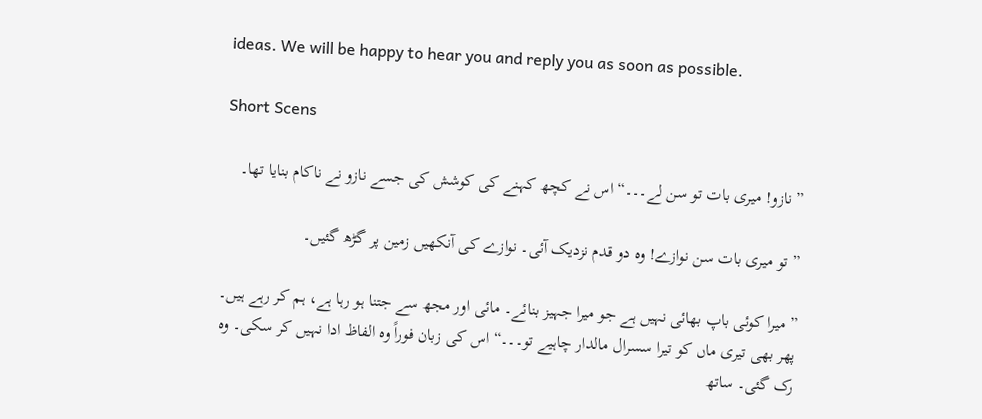ideas. We will be happy to hear you and reply you as soon as possible.

Short Scens

” نازو! میری بات تو سن لے۔۔۔“ اس نے کچھ کہنے کی کوشش کی جسے نازو نے ناکام بنایا تھا۔

” تو میری بات سن نوازے! وہ دو قدم نزدیک آئی۔ نوازے کی آنکھیں زمین پر گڑھ گئیں۔

” میرا کوئی باپ بھائی نہیں ہے جو میرا جہیز بنائے۔ مائی اور مجھ سے جتنا ہو رہا ہے، ہم کر رہے ہیں۔ پھر بھی تیری ماں کو تیرا سسرال مالدار چاہیے تو۔۔۔“ اس کی زبان فوراً وہ الفاظ ادا نہیں کر سکی۔ وہ رک گئی۔ ساتھ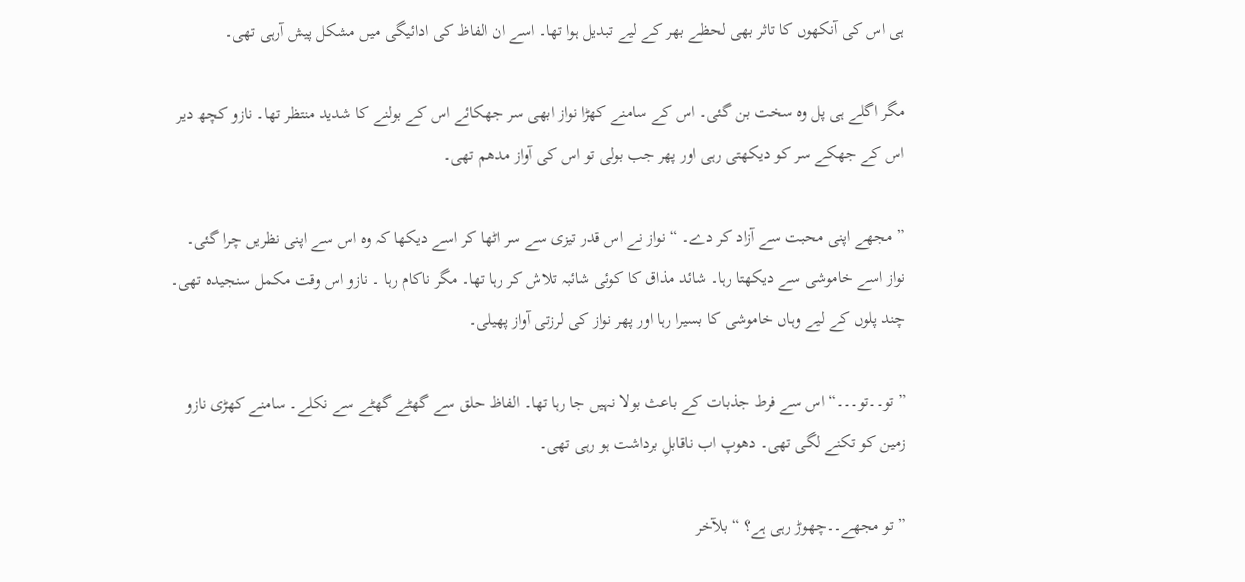ہی اس کی آنکھوں کا تاثر بھی لحظے بھر کے لیے تبدیل ہوا تھا۔ اسے ان الفاظ کی ادائیگی میں مشکل پیش آرہی تھی۔

مگر اگلے ہی پل وہ سخت بن گئی۔ اس کے سامنے کھڑا نواز ابھی سر جھکائے اس کے بولنے کا شدید منتظر تھا۔ نازو کچھ دیر اس کے جھکے سر کو دیکھتی رہی اور پھر جب بولی تو اس کی آواز مدھم تھی۔

” مجھے اپنی محبت سے آزاد کر دے۔ “ نواز نے اس قدر تیزی سے سر اٹھا کر اسے دیکھا کہ وہ اس سے اپنی نظریں چرا گئی۔ نواز اسے خاموشی سے دیکھتا رہا۔ شائد مذاق کا کوئی شائبہ تلاش کر رہا تھا۔ مگر ناکام رہا ۔ نازو اس وقت مکمل سنجیدہ تھی۔ چند پلوں کے لیے وہاں خاموشی کا بسیرا رہا اور پھر نواز کی لرزتی آواز پھیلی۔

” تو۔۔تو۔۔۔“ اس سے فرط جذبات کے باعث بولا نہیں جا رہا تھا۔ الفاظ حلق سے گھٹے گھٹے سے نکلے۔ سامنے کھڑی نازو زمین کو تکنے لگی تھی۔ دھوپ اب ناقابلِ برداشت ہو رہی تھی۔

” تو مجھے۔۔چھوڑ رہی ہے؟ “ بلآخر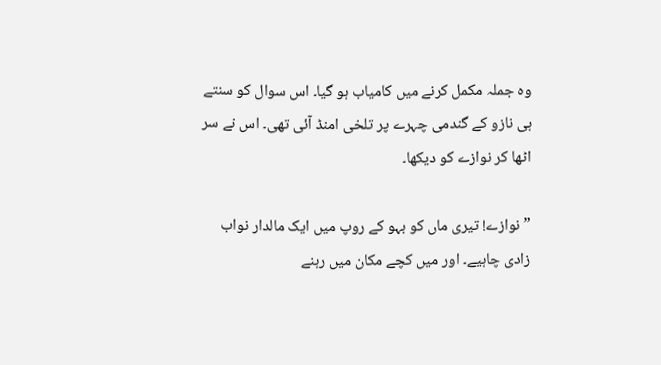وہ جملہ مکمل کرنے میں کامیاب ہو گیا۔ اس سوال کو سنتے ہی نازو کے گندمی چہرے پر تلخی امنڈ آئی تھی۔ اس نے سر اٹھا کر نوازے کو دیکھا۔

” نوازے! تیری ماں کو بہو کے روپ میں ایک مالدار نواب زادی چاہیے۔ اور میں کچے مکان میں رہنے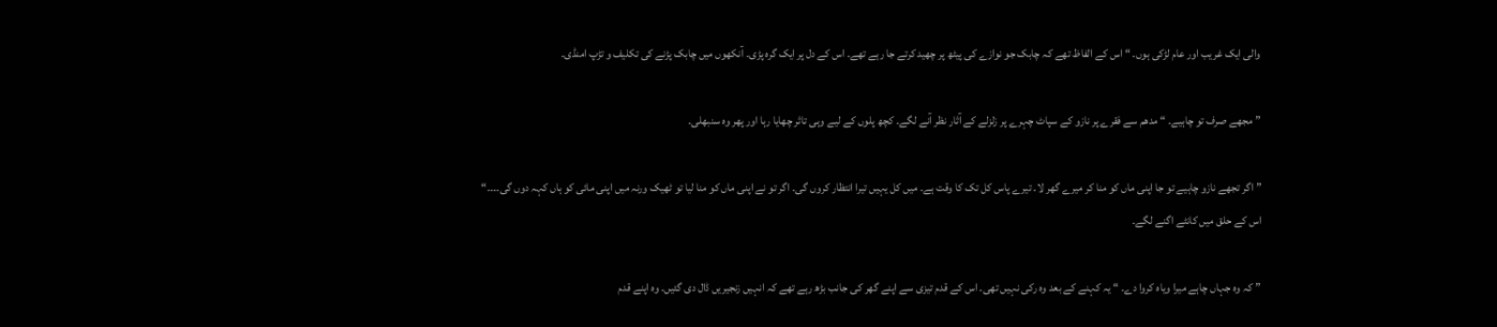والی ایک غریب اور عام لڑکی ہوں۔ “ اس کے الفاظ تھے کہ چابک جو نوازے کی پیٹھ پر چھید کرتے جا رہے تھے۔ اس کے دل پر ایک گرہ پڑی۔ آنکھوں میں چابک پڑنے کی تکلیف و تڑپ امنڈی۔

” مجھے صرف تو چاہیے۔ “ مدھم سے فقرے پر نازو کے سپاٹ چہرے پر زلزلے کے آثار نظر آنے لگے۔ کچھ پلوں کے لیے وہی تاثر چھایا رہا اور پھر وہ سنبھلی۔

” اگر تجھے نازو چاہیے تو جا اپنی ماں کو منا کر میرے گھر لا۔ تیرے پاس کل تک کا وقت ہے۔ میں کل یہیں تیرا انتظار کروں گی۔ اگر تو نے اپنی ماں کو منا لیا تو ٹھیک ورنہ میں اپنی مائی کو ہاں کہہ دوں گی۔۔۔۔“ اس کے حلق میں کانٹے اگنے لگے۔

” کہ وہ جہاں چاہے میرا ویاہ کروا دے۔ “ یہ کہنے کے بعد وہ رکی نہیں تھی۔ اس کے قدم تیزی سے اپنے گھر کی جانب بڑھ رہے تھے کہ انہیں زنجیریں ڈال دی گئیں۔ وہ اپنے قدم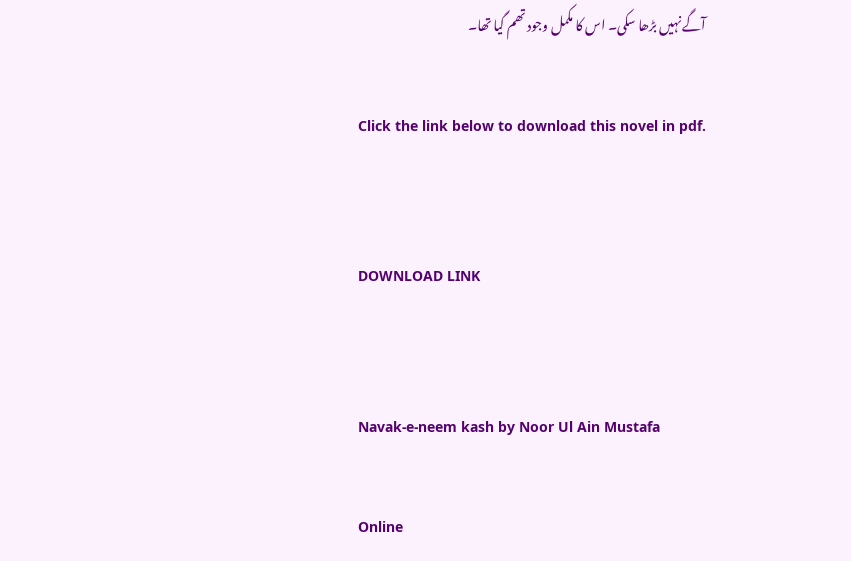آگے نہیں بڑھا سکی۔ اس کا مکمل وجود تھم گیا تھا۔

Click the link below to download this novel in pdf.


DOWNLOAD LINK


Navak-e-neem kash by Noor Ul Ain Mustafa

Online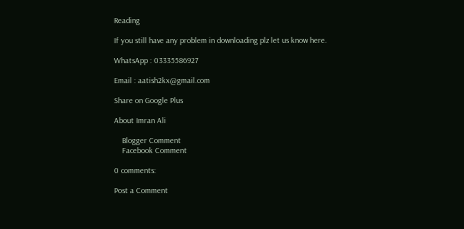Reading

If you still have any problem in downloading plz let us know here.

WhatsApp : 03335586927

Email : aatish2kx@gmail.com

Share on Google Plus

About Imran Ali

    Blogger Comment
    Facebook Comment

0 comments:

Post a Comment